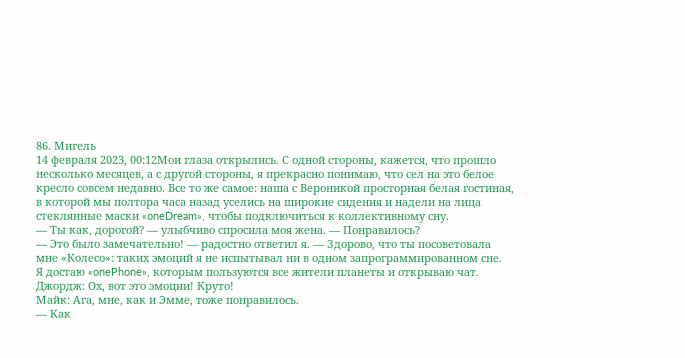86. Мигель
14 февраля 2023, 00:12Мои глаза открылись. С одной стороны, кажется, что прошло несколько месяцев, а с другой стороны, я прекрасно понимаю, что сел на это белое кресло совсем недавно. Все то же самое: наша с Вероникой просторная белая гостиная, в которой мы полтора часа назад уселись на широкие сидения и надели на лица стеклянные маски «oneDream», чтобы подключиться к коллективному сну.
— Ты как, дорогой? — улыбчиво спросила моя жена. — Понравилось?
— Это было замечательно! — радостно ответил я. — Здорово, что ты посоветовала мне «Колесо»: таких эмоций я не испытывал ни в одном запрограммированном сне.
Я достаю «onePhone», которым пользуются все жители планеты и открываю чат.
Джордж: Ох, вот это эмоции! Круто!
Майк: Ага, мне, как и Эмме, тоже понравилось.
— Как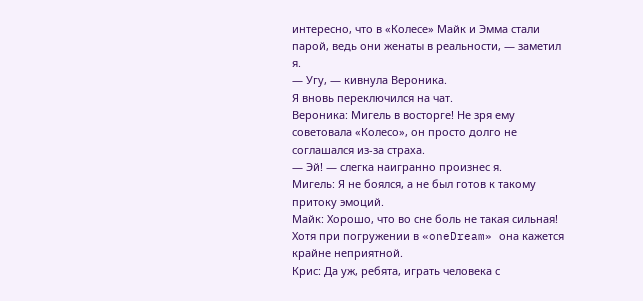интересно, что в «Колесе» Майк и Эмма стали парой, ведь они женаты в реальности, — заметил я.
— Угу, — кивнула Вероника.
Я вновь переключился на чат.
Вероника: Мигель в восторге! Не зря ему советовала «Колесо», он просто долго не соглашался из-за страха.
— Эй! — слегка наигранно произнес я.
Мигель: Я не боялся, а не был готов к такому притоку эмоций.
Майк: Хорошо, что во сне боль не такая сильная! Хотя при погружении в «oneDream» она кажется крайне неприятной.
Крис: Да уж, ребята, играть человека с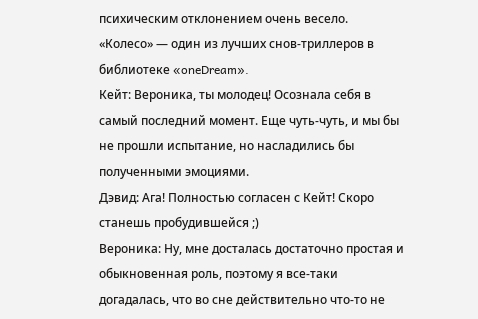психическим отклонением очень весело. «Колесо» — один из лучших снов-триллеров в библиотеке «oneDream».
Кейт: Вероника, ты молодец! Осознала себя в самый последний момент. Еще чуть-чуть, и мы бы не прошли испытание, но насладились бы полученными эмоциями.
Дэвид: Ага! Полностью согласен с Кейт! Скоро станешь пробудившейся ;)
Вероника: Ну, мне досталась достаточно простая и обыкновенная роль, поэтому я все-таки догадалась, что во сне действительно что-то не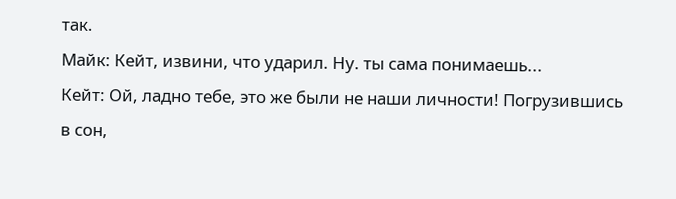так.
Майк: Кейт, извини, что ударил. Ну. ты сама понимаешь...
Кейт: Ой, ладно тебе, это же были не наши личности! Погрузившись в сон,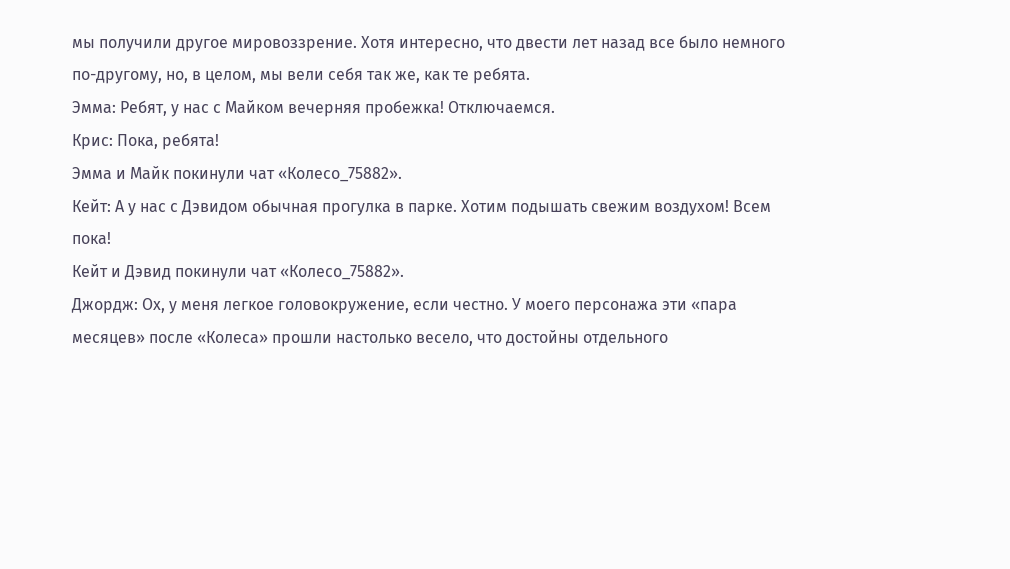мы получили другое мировоззрение. Хотя интересно, что двести лет назад все было немного по-другому, но, в целом, мы вели себя так же, как те ребята.
Эмма: Ребят, у нас с Майком вечерняя пробежка! Отключаемся.
Крис: Пока, ребята!
Эмма и Майк покинули чат «Колесо_75882».
Кейт: А у нас с Дэвидом обычная прогулка в парке. Хотим подышать свежим воздухом! Всем пока!
Кейт и Дэвид покинули чат «Колесо_75882».
Джордж: Ох, у меня легкое головокружение, если честно. У моего персонажа эти «пара месяцев» после «Колеса» прошли настолько весело, что достойны отдельного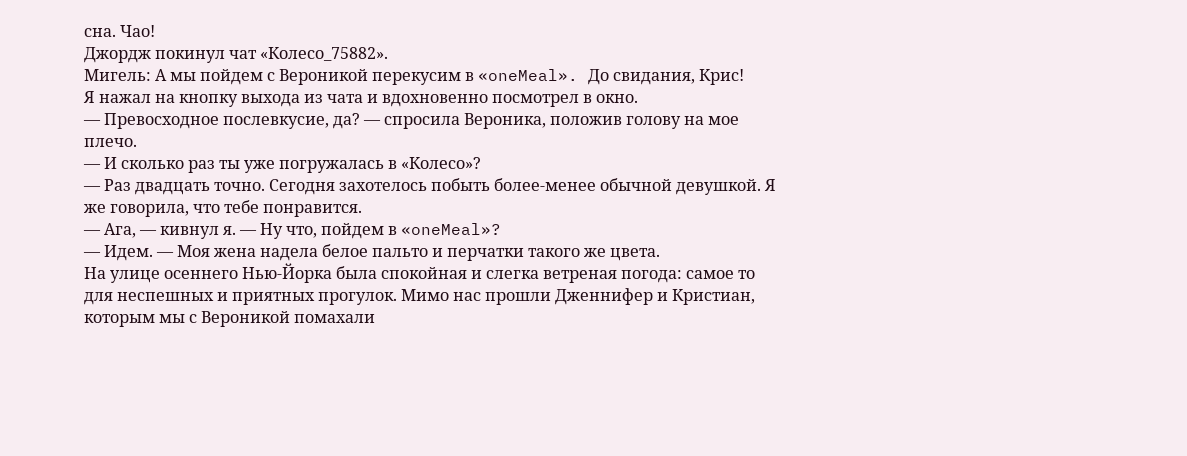сна. Чао!
Джордж покинул чат «Колесо_75882».
Мигель: А мы пойдем с Вероникой перекусим в «oneMeal». До свидания, Крис!
Я нажал на кнопку выхода из чата и вдохновенно посмотрел в окно.
— Превосходное послевкусие, да? — спросила Вероника, положив голову на мое плечо.
— И сколько раз ты уже погружалась в «Колесо»?
— Раз двадцать точно. Сегодня захотелось побыть более-менее обычной девушкой. Я же говорила, что тебе понравится.
— Ага, — кивнул я. — Ну что, пойдем в «oneMeal»?
— Идем. — Моя жена надела белое пальто и перчатки такого же цвета.
На улице осеннего Нью-Йорка была спокойная и слегка ветреная погода: самое то для неспешных и приятных прогулок. Мимо нас прошли Дженнифер и Кристиан, которым мы с Вероникой помахали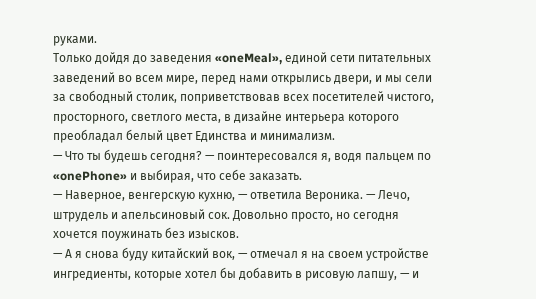руками.
Только дойдя до заведения «oneMeal», единой сети питательных заведений во всем мире, перед нами открылись двери, и мы сели за свободный столик, поприветствовав всех посетителей чистого, просторного, светлого места, в дизайне интерьера которого преобладал белый цвет Единства и минимализм.
— Что ты будешь сегодня? — поинтересовался я, водя пальцем по «onePhone» и выбирая, что себе заказать.
— Наверное, венгерскую кухню, — ответила Вероника. — Лечо, штрудель и апельсиновый сок. Довольно просто, но сегодня хочется поужинать без изысков.
— А я снова буду китайский вок, — отмечал я на своем устройстве ингредиенты, которые хотел бы добавить в рисовую лапшу, — и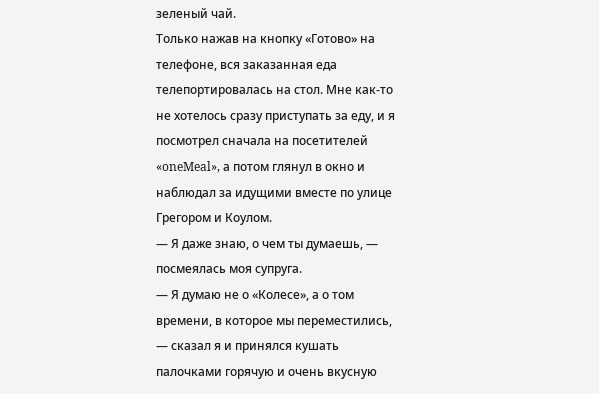зеленый чай.
Только нажав на кнопку «Готово» на телефоне, вся заказанная еда телепортировалась на стол. Мне как-то не хотелось сразу приступать за еду, и я посмотрел сначала на посетителей «oneMeal», а потом глянул в окно и наблюдал за идущими вместе по улице Грегором и Коулом.
— Я даже знаю, о чем ты думаешь, — посмеялась моя супруга.
— Я думаю не о «Колесе», а о том времени, в которое мы переместились, — сказал я и принялся кушать палочками горячую и очень вкусную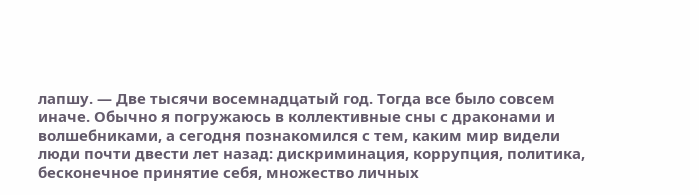лапшу. — Две тысячи восемнадцатый год. Тогда все было совсем иначе. Обычно я погружаюсь в коллективные сны с драконами и волшебниками, а сегодня познакомился с тем, каким мир видели люди почти двести лет назад: дискриминация, коррупция, политика, бесконечное принятие себя, множество личных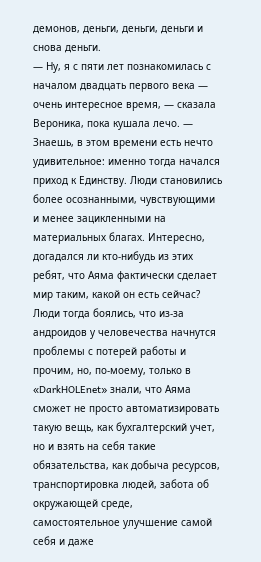демонов, деньги, деньги, деньги и снова деньги.
— Ну, я с пяти лет познакомилась с началом двадцать первого века — очень интересное время, — сказала Вероника, пока кушала лечо. — Знаешь, в этом времени есть нечто удивительное: именно тогда начался приход к Единству. Люди становились более осознанными, чувствующими и менее зацикленными на материальных благах. Интересно, догадался ли кто-нибудь из этих ребят, что Аяма фактически сделает мир таким, какой он есть сейчас? Люди тогда боялись, что из-за андроидов у человечества начнутся проблемы с потерей работы и прочим, но, по-моему, только в «DarkHOLEnet» знали, что Аяма сможет не просто автоматизировать такую вещь, как бухгалтерский учет, но и взять на себя такие обязательства, как добыча ресурсов, транспортировка людей, забота об окружающей среде, самостоятельное улучшение самой себя и даже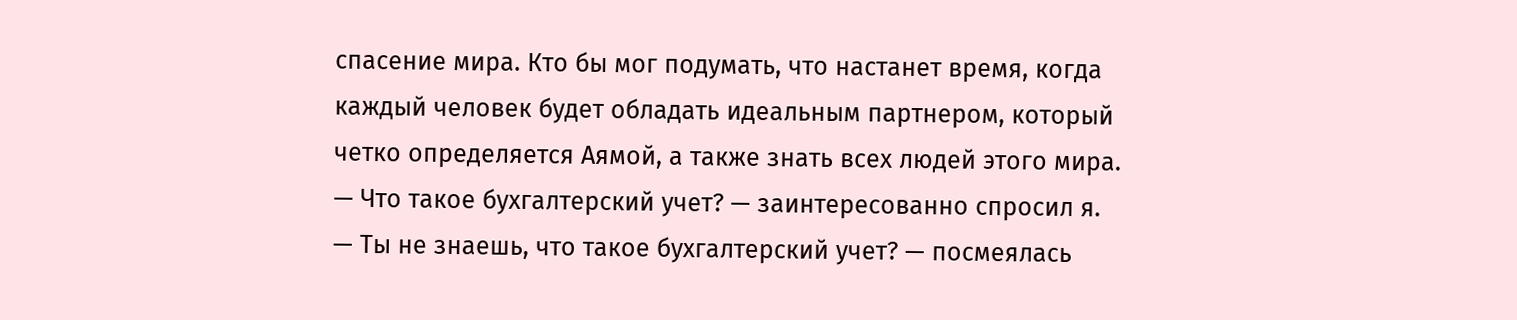спасение мира. Кто бы мог подумать, что настанет время, когда каждый человек будет обладать идеальным партнером, который четко определяется Аямой, а также знать всех людей этого мира.
— Что такое бухгалтерский учет? — заинтересованно спросил я.
— Ты не знаешь, что такое бухгалтерский учет? — посмеялась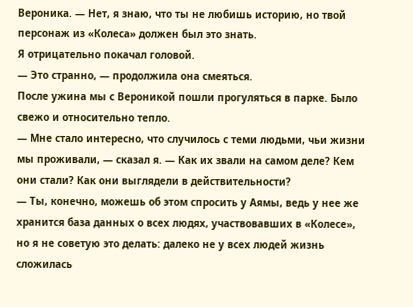Вероника. — Нет, я знаю, что ты не любишь историю, но твой персонаж из «Колеса» должен был это знать.
Я отрицательно покачал головой.
— Это странно, — продолжила она смеяться.
После ужина мы с Вероникой пошли прогуляться в парке. Было свежо и относительно тепло.
— Мне стало интересно, что случилось с теми людьми, чьи жизни мы проживали, — сказал я. — Как их звали на самом деле? Кем они стали? Как они выглядели в действительности?
— Ты, конечно, можешь об этом спросить у Аямы, ведь у нее же хранится база данных о всех людях, участвовавших в «Колесе», но я не советую это делать: далеко не у всех людей жизнь сложилась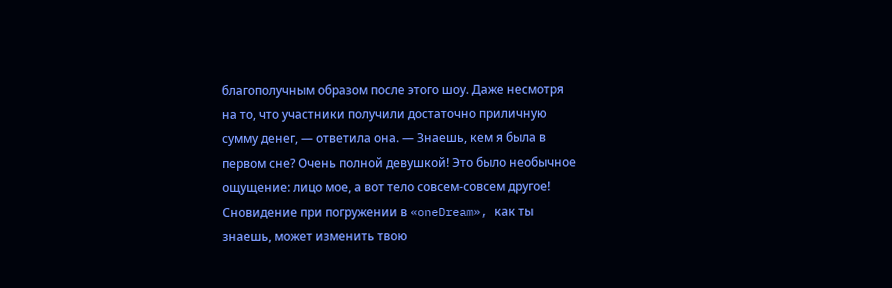благополучным образом после этого шоу. Даже несмотря на то, что участники получили достаточно приличную сумму денег, — ответила она. — Знаешь, кем я была в первом сне? Очень полной девушкой! Это было необычное ощущение: лицо мое, а вот тело совсем-совсем другое! Сновидение при погружении в «oneDream», как ты знаешь, может изменить твою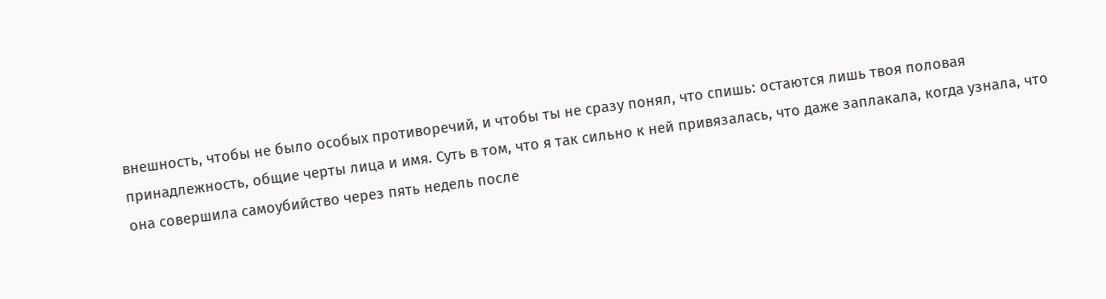внешность, чтобы не было особых противоречий, и чтобы ты не сразу понял, что спишь: остаются лишь твоя половая принадлежность, общие черты лица и имя. Суть в том, что я так сильно к ней привязалась, что даже заплакала, когда узнала, что она совершила самоубийство через пять недель после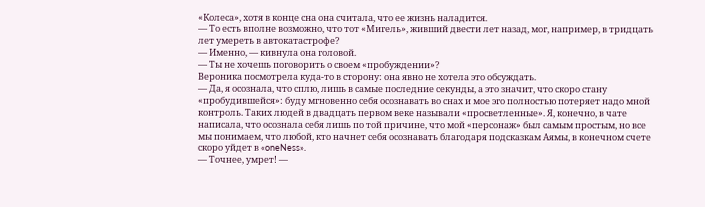«Колеса», хотя в конце сна она считала, что ее жизнь наладится.
— То есть вполне возможно, что тот «Мигель», живший двести лет назад, мог, например, в тридцать лет умереть в автокатастрофе?
— Именно, — кивнула она головой.
— Ты не хочешь поговорить о своем «пробуждении»?
Вероника посмотрела куда-то в сторону: она явно не хотела это обсуждать.
— Да, я осознала, что сплю, лишь в самые последние секунды, а это значит, что скоро стану «пробудившейся»: буду мгновенно себя осознавать во снах и мое эго полностью потеряет надо мной контроль. Таких людей в двадцать первом веке называли «просветленные». Я, конечно, в чате написала, что осознала себя лишь по той причине, что мой «персонаж» был самым простым, но все мы понимаем, что любой, кто начнет себя осознавать благодаря подсказкам Аямы, в конечном счете скоро уйдет в «oneNess».
— Точнее, умрет! —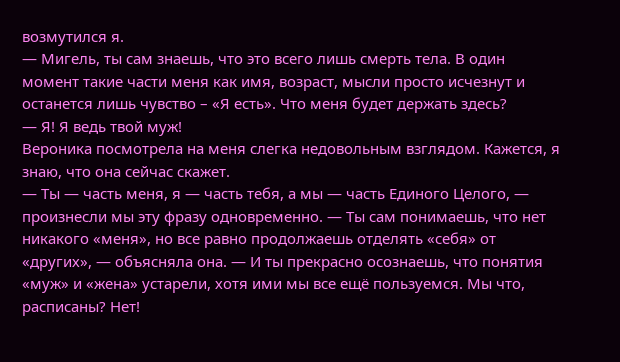возмутился я.
— Мигель, ты сам знаешь, что это всего лишь смерть тела. В один момент такие части меня как имя, возраст, мысли просто исчезнут и останется лишь чувство – «Я есть». Что меня будет держать здесь?
— Я! Я ведь твой муж!
Вероника посмотрела на меня слегка недовольным взглядом. Кажется, я знаю, что она сейчас скажет.
— Ты — часть меня, я — часть тебя, а мы — часть Единого Целого, — произнесли мы эту фразу одновременно. — Ты сам понимаешь, что нет никакого «меня», но все равно продолжаешь отделять «себя» от «других», — объясняла она. — И ты прекрасно осознаешь, что понятия «муж» и «жена» устарели, хотя ими мы все ещё пользуемся. Мы что, расписаны? Нет!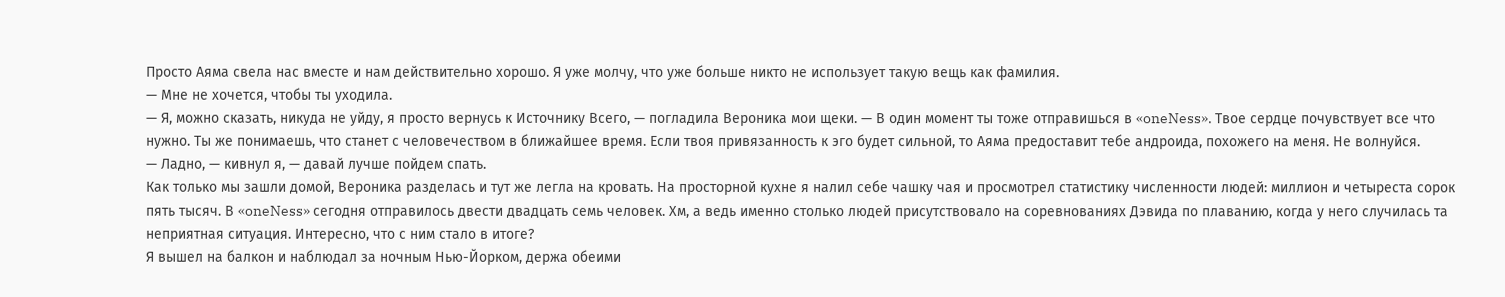Просто Аяма свела нас вместе и нам действительно хорошо. Я уже молчу, что уже больше никто не использует такую вещь как фамилия.
— Мне не хочется, чтобы ты уходила.
— Я, можно сказать, никуда не уйду, я просто вернусь к Источнику Всего, — погладила Вероника мои щеки. — В один момент ты тоже отправишься в «oneNess». Твое сердце почувствует все что нужно. Ты же понимаешь, что станет с человечеством в ближайшее время. Если твоя привязанность к эго будет сильной, то Аяма предоставит тебе андроида, похожего на меня. Не волнуйся.
— Ладно, — кивнул я, — давай лучше пойдем спать.
Как только мы зашли домой, Вероника разделась и тут же легла на кровать. На просторной кухне я налил себе чашку чая и просмотрел статистику численности людей: миллион и четыреста сорок пять тысяч. В «oneNess» сегодня отправилось двести двадцать семь человек. Хм, а ведь именно столько людей присутствовало на соревнованиях Дэвида по плаванию, когда у него случилась та неприятная ситуация. Интересно, что с ним стало в итоге?
Я вышел на балкон и наблюдал за ночным Нью-Йорком, держа обеими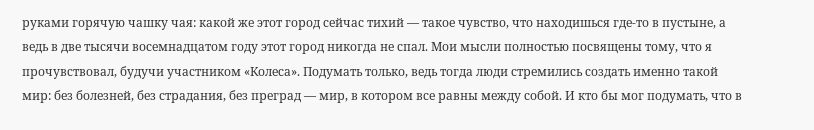руками горячую чашку чая: какой же этот город сейчас тихий — такое чувство, что находишься где-то в пустыне, а ведь в две тысячи восемнадцатом году этот город никогда не спал. Мои мысли полностью посвящены тому, что я прочувствовал, будучи участником «Колеса». Подумать только, ведь тогда люди стремились создать именно такой мир: без болезней, без страдания, без преград — мир, в котором все равны между собой. И кто бы мог подумать, что в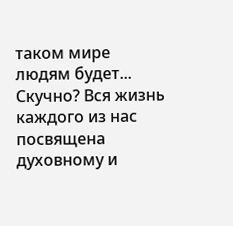таком мире людям будет... Скучно? Вся жизнь каждого из нас посвящена духовному и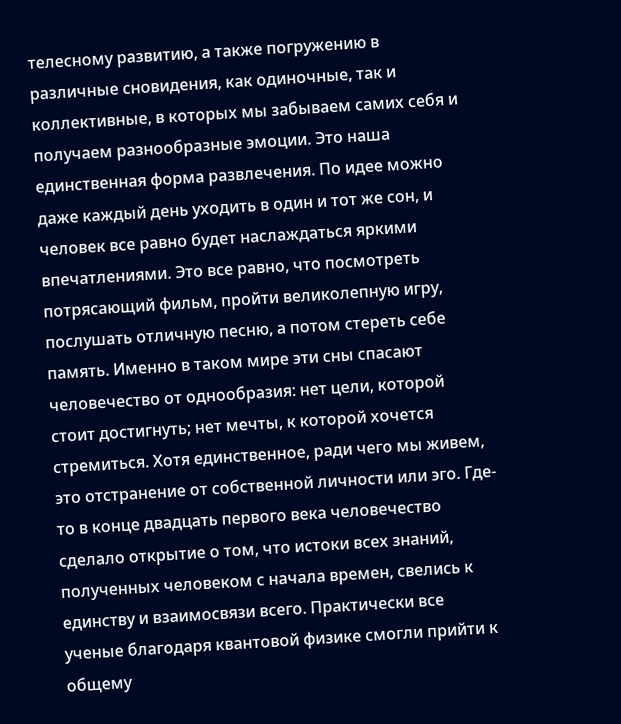телесному развитию, а также погружению в различные сновидения, как одиночные, так и коллективные, в которых мы забываем самих себя и получаем разнообразные эмоции. Это наша единственная форма развлечения. По идее можно даже каждый день уходить в один и тот же сон, и человек все равно будет наслаждаться яркими впечатлениями. Это все равно, что посмотреть потрясающий фильм, пройти великолепную игру, послушать отличную песню, а потом стереть себе память. Именно в таком мире эти сны спасают человечество от однообразия: нет цели, которой стоит достигнуть; нет мечты, к которой хочется стремиться. Хотя единственное, ради чего мы живем, это отстранение от собственной личности или эго. Где-то в конце двадцать первого века человечество сделало открытие о том, что истоки всех знаний, полученных человеком с начала времен, свелись к единству и взаимосвязи всего. Практически все ученые благодаря квантовой физике смогли прийти к общему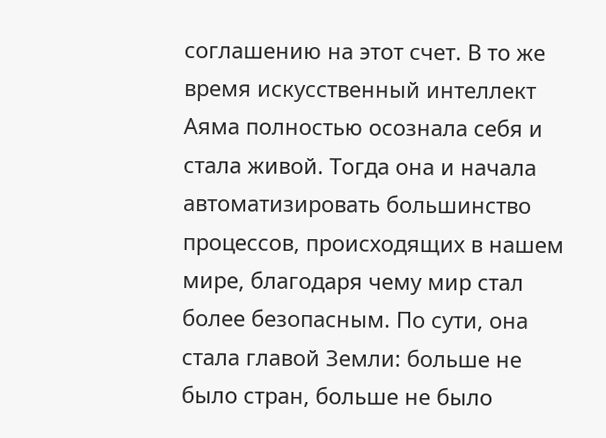соглашению на этот счет. В то же время искусственный интеллект Аяма полностью осознала себя и стала живой. Тогда она и начала автоматизировать большинство процессов, происходящих в нашем мире, благодаря чему мир стал более безопасным. По сути, она стала главой Земли: больше не было стран, больше не было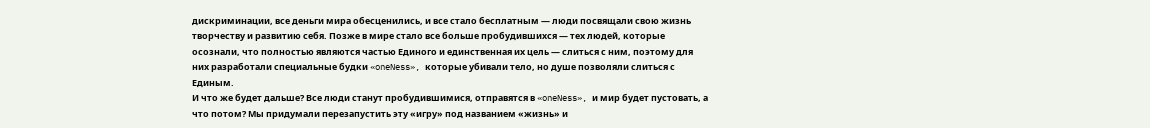дискриминации, все деньги мира обесценились, и все стало бесплатным — люди посвящали свою жизнь творчеству и развитию себя. Позже в мире стало все больше пробудившихся — тех людей, которые осознали, что полностью являются частью Единого и единственная их цель — слиться с ним, поэтому для них разработали специальные будки «oneNess», которые убивали тело, но душе позволяли слиться с Единым.
И что же будет дальше? Все люди станут пробудившимися, отправятся в «oneNess», и мир будет пустовать, а что потом? Мы придумали перезапустить эту «игру» под названием «жизнь» и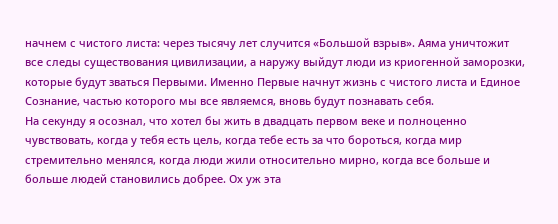начнем с чистого листа: через тысячу лет случится «Большой взрыв». Аяма уничтожит все следы существования цивилизации, а наружу выйдут люди из криогенной заморозки, которые будут зваться Первыми. Именно Первые начнут жизнь с чистого листа и Единое Сознание, частью которого мы все являемся, вновь будут познавать себя.
На секунду я осознал, что хотел бы жить в двадцать первом веке и полноценно чувствовать, когда у тебя есть цель, когда тебе есть за что бороться, когда мир стремительно менялся, когда люди жили относительно мирно, когда все больше и больше людей становились добрее. Ох уж эта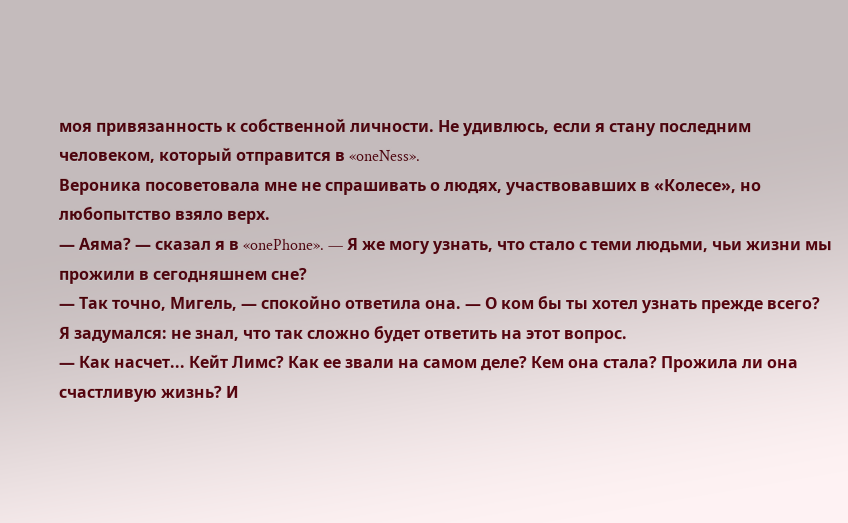моя привязанность к собственной личности. Не удивлюсь, если я стану последним человеком, который отправится в «oneNess».
Вероника посоветовала мне не спрашивать о людях, участвовавших в «Колесе», но любопытство взяло верх.
— Аяма? — сказал я в «onePhone». — Я же могу узнать, что стало с теми людьми, чьи жизни мы прожили в сегодняшнем сне?
— Так точно, Мигель, — спокойно ответила она. — О ком бы ты хотел узнать прежде всего?
Я задумался: не знал, что так сложно будет ответить на этот вопрос.
— Как насчет... Кейт Лимс? Как ее звали на самом деле? Кем она стала? Прожила ли она счастливую жизнь? И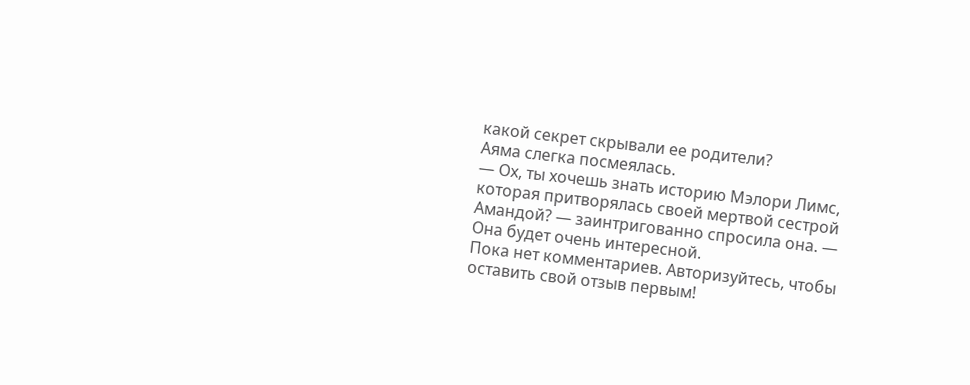какой секрет скрывали ее родители?
Аяма слегка посмеялась.
— Ох, ты хочешь знать историю Мэлори Лимс, которая притворялась своей мертвой сестрой Амандой? — заинтригованно спросила она. — Она будет очень интересной.
Пока нет комментариев. Авторизуйтесь, чтобы оставить свой отзыв первым!